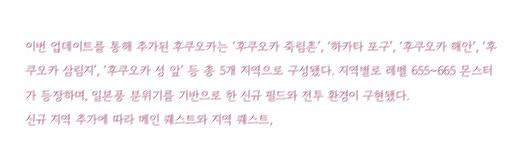이번 업데이트를 통해 추가된 후쿠오카는 ‘후쿠오카 죽림촌’, ‘하카타 포구’, ‘후쿠오카 해안’, ‘후쿠오카 삼림지’, ‘후쿠오카 성 앞’ 등 총 5개 지역으로 구성됐다. 지역별로 레벨 655~665 몬스터가 등장하며, 일본풍 분위기를 기반으로 한 신규 필드와 전투 환경이 구현됐다.
신규 지역 추가에 따라 메인 퀘스트와 지역 퀘스트,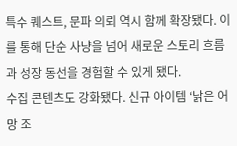특수 퀘스트, 문파 의뢰 역시 함께 확장됐다. 이를 통해 단순 사냥을 넘어 새로운 스토리 흐름과 성장 동선을 경험할 수 있게 됐다.
수집 콘텐츠도 강화됐다. 신규 아이템 ‘낡은 어망 조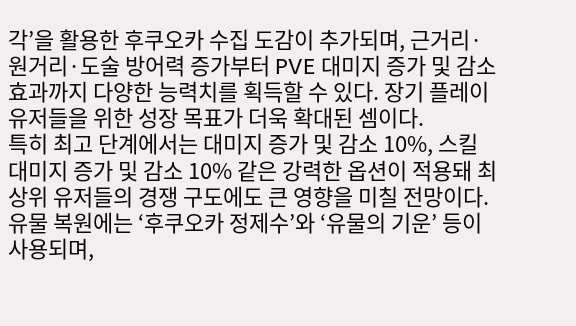각’을 활용한 후쿠오카 수집 도감이 추가되며, 근거리·원거리·도술 방어력 증가부터 PVE 대미지 증가 및 감소 효과까지 다양한 능력치를 획득할 수 있다. 장기 플레이 유저들을 위한 성장 목표가 더욱 확대된 셈이다.
특히 최고 단계에서는 대미지 증가 및 감소 10%, 스킬 대미지 증가 및 감소 10% 같은 강력한 옵션이 적용돼 최상위 유저들의 경쟁 구도에도 큰 영향을 미칠 전망이다. 유물 복원에는 ‘후쿠오카 정제수’와 ‘유물의 기운’ 등이 사용되며,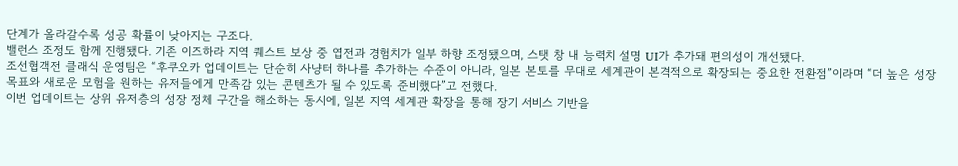단계가 올라갈수록 성공 확률이 낮아지는 구조다.
밸런스 조정도 함께 진행됐다. 기존 이즈하라 지역 퀘스트 보상 중 엽전과 경험치가 일부 하향 조정됐으며, 스탯 창 내 능력치 설명 UI가 추가돼 편의성이 개선됐다.
조선협객전 클래식 운영팀은 “후쿠오카 업데이트는 단순히 사냥터 하나를 추가하는 수준이 아니라, 일본 본토를 무대로 세계관이 본격적으로 확장되는 중요한 전환점”이라며 “더 높은 성장 목표와 새로운 모험을 원하는 유저들에게 만족감 있는 콘텐츠가 될 수 있도록 준비했다”고 전했다.
이번 업데이트는 상위 유저층의 성장 정체 구간을 해소하는 동시에, 일본 지역 세계관 확장을 통해 장기 서비스 기반을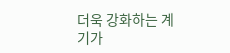더욱 강화하는 계기가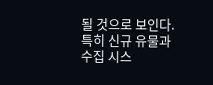될 것으로 보인다. 특히 신규 유물과 수집 시스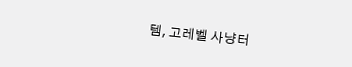템, 고레벨 사냥터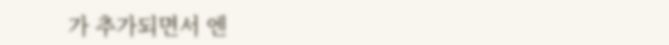가 추가되면서 엔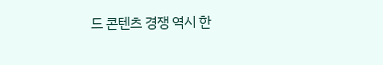드 콘텐츠 경쟁 역시 한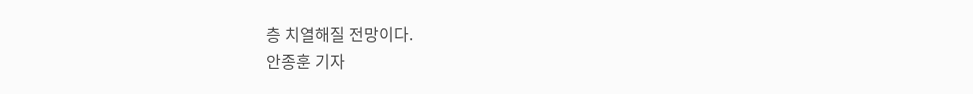층 치열해질 전망이다.
안종훈 기자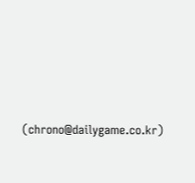(chrono@dailygame.co.kr)